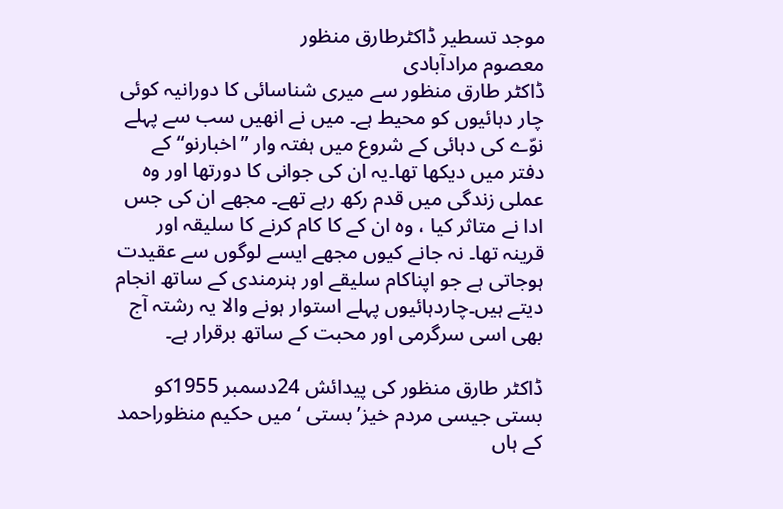موجد تسطیر ڈاکٹرطارق منظور
معصوم مرادآبادی
ڈاکٹر طارق منظور سے میری شناسائی کا دورانیہ کوئی چار دہائیوں کو محیط ہے۔ میں نے انھیں سب سے پہلے نوّے کی دہائی کے شروع میں ہفتہ وار ”اخبارنو“ کے دفتر میں دیکھا تھا۔یہ ان کی جوانی کا دورتھا اور وہ عملی زندگی میں قدم رکھ رہے تھے۔ مجھے ان کی جس ادا نے متاثر کیا ، وہ ان کے کا کام کرنے کا سلیقہ اور قرینہ تھا۔ نہ جانے کیوں مجھے ایسے لوگوں سے عقیدت ہوجاتی ہے جو اپناکام سلیقے اور ہنرمندی کے ساتھ انجام دیتے ہیں۔چاردہائیوں پہلے استوار ہونے والا یہ رشتہ آج بھی اسی سرگرمی اور محبت کے ساتھ برقرار ہے۔

ڈاکٹر طارق منظور کی پیدائش 24دسمبر 1955کو بستی جیسی مردم خیز’بستی ‘ میں حکیم منظوراحمد کے ہاں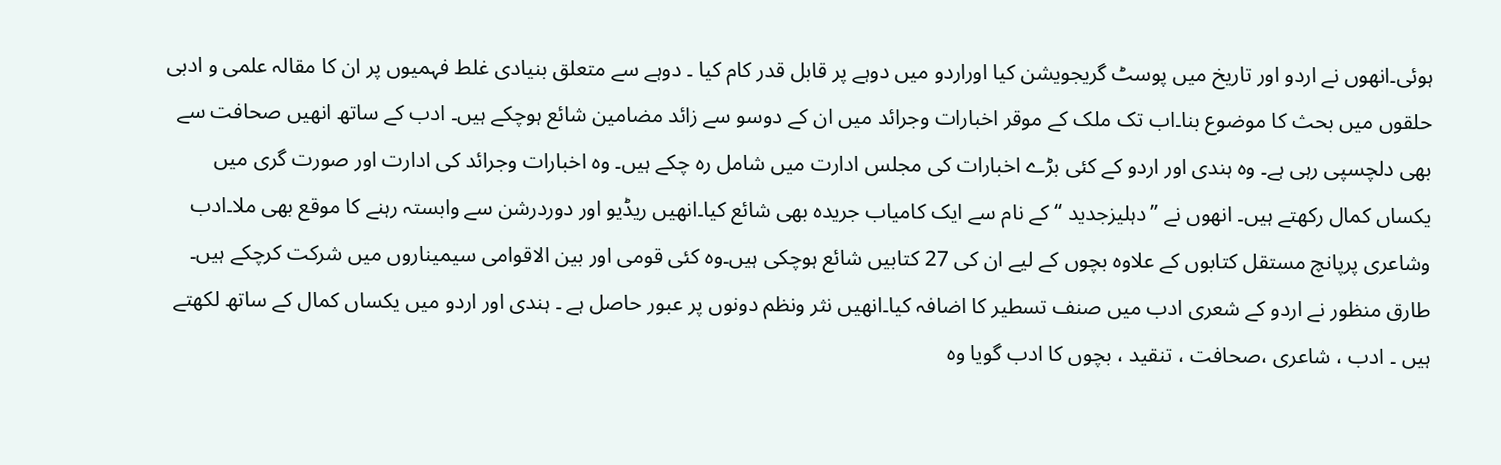ہوئی۔انھوں نے اردو اور تاریخ میں پوسٹ گریجویشن کیا اوراردو میں دوہے پر قابل قدر کام کیا ۔ دوہے سے متعلق بنیادی غلط فہمیوں پر ان کا مقالہ علمی و ادبی حلقوں میں بحث کا موضوع بنا۔اب تک ملک کے موقر اخبارات وجرائد میں ان کے دوسو سے زائد مضامین شائع ہوچکے ہیں۔ ادب کے ساتھ انھیں صحافت سے بھی دلچسپی رہی ہے۔ وہ ہندی اور اردو کے کئی بڑے اخبارات کی مجلس ادارت میں شامل رہ چکے ہیں۔ وہ اخبارات وجرائد کی ادارت اور صورت گری میں یکساں کمال رکھتے ہیں۔ انھوں نے ”دہلیزجدید “ کے نام سے ایک کامیاب جریدہ بھی شائع کیا۔انھیں ریڈیو اور دوردرشن سے وابستہ رہنے کا موقع بھی ملا۔ادب وشاعری پرپانچ مستقل کتابوں کے علاوہ بچوں کے لیے ان کی 27 کتابیں شائع ہوچکی ہیں۔وہ کئی قومی اور بین الاقوامی سیمیناروں میں شرکت کرچکے ہیں۔
طارق منظور نے اردو کے شعری ادب میں صنف تسطیر کا اضافہ کیا۔انھیں نثر ونظم دونوں پر عبور حاصل ہے ۔ ہندی اور اردو میں یکساں کمال کے ساتھ لکھتے ہیں ۔ ادب ، شاعری ،صحافت ، تنقید ، بچوں کا ادب گویا وہ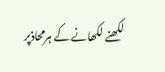لکھنے لکھانے کے ہرمحاذپر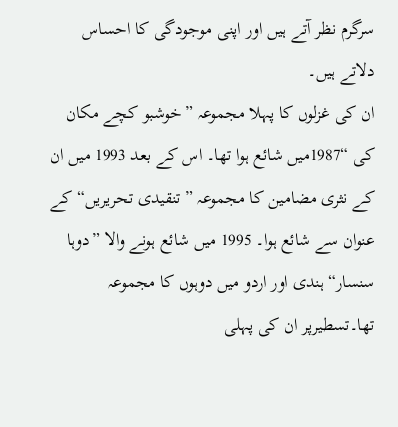سرگرم نظر آتے ہیں اور اپنی موجودگی کا احساس دلاتے ہیں۔
ان کی غزلوں کا پہلا مجموعہ ”خوشبو کچے مکان کی “1987میں شائع ہوا تھا۔ اس کے بعد 1993 میں ان کے نثری مضامین کا مجموعہ ”تنقیدی تحریریں“ کے عنوان سے شائع ہوا۔ 1995 میں شائع ہونے والا ”دوہا سنسار“ ہندی اور اردو میں دوہوں کا مجموعہ تھا۔تسطیرپر ان کی پہلی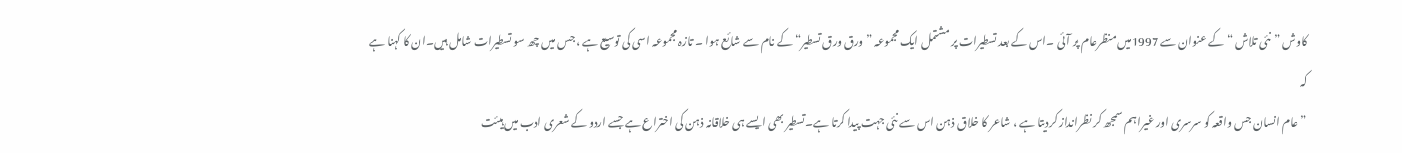کاوش ”نئی تلاش “ کے عنوان سے 1997میں منظرعام پر آئی ۔اس کے بعد تسطیرات پر مشتمل ایک مجموعہ ”ورق ورق تسطیر“ کے نام سے شائع ہوا ۔ تازہ مجموعہ اسی کی توسیع ہے ، جس میں چھ سو تسطیرات شامل ہیں۔ان کا کہنا ہے کہ
” عام انسان جس واقعہ کو سرسری اور غیراہم سمجھ کر نظرانداز کردیتا ہے ، شاعر کا خلاق ذہن اس سے نئی جہت پیدا کرتا ہے۔تسطیر بھی ایسے ہی خلاقانہ ذہن کی اختراع ہے جسے اردو کے شعری ادب میں ہیئت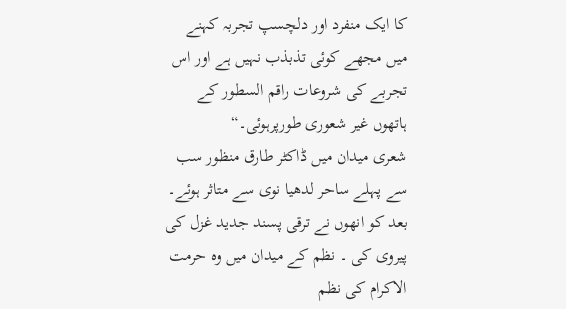کا ایک منفرد اور دلچسپ تجربہ کہنے میں مجھے کوئی تذبذب نہیں ہے اور اس تجربے کی شروعات راقم السطور کے ہاتھوں غیر شعوری طورپرہوئی۔“
شعری میدان میں ڈاکٹر طارق منظور سب سے پہلے ساحر لدھیا نوی سے متاثر ہوئے۔ بعد کو انھوں نے ترقی پسند جدید غزل کی پیروی کی ۔ نظم کے میدان میں وہ حرمت الاکرام کی نظم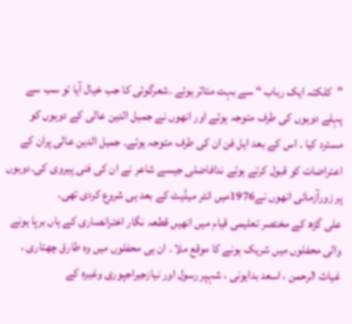”کلکتہ ایک رباب “ سے بہت متاثر ہوئے ۔شعرگوئی کا جب خیال آیا تو سب سے پہلے دوہوں کی طرف متوجہ ہوئے اور انھوں نے جمیل الدین عالی کے دوہوں کو مسترد کیا ۔ اس کے بعد اہل فن ان کی طرف متوجہ ہوئے۔ جمیل الدین عالی پران کے اعتراضات کو قبول کرتے ہوئے ندافاضلی جیسے شاعر نے ان کی فنی پیروی کی۔دوہوں پر زورآزمائی انھوں نے1976میں انٹر میڈیٹ کے بعد ہی شروع کردی تھی۔
علی گڑھ کے مختصر تعلیمی قیام میں انھیں قطعہ نگار اخترانصاری کے ہاں برپا ہونے والی محفلوں میں شریک ہونے کا موقع ملا ۔ ان ہی محفلوں میں وہ طارق چھتاری ، غیاث الرحمن ، اسعد بدایونی ، شہپر رسول اور نیازجیراجپوری وغیرہ کے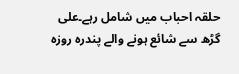حلقہ احباب میں شامل رہے۔علی گڑھ سے شائع ہونے والے پندرہ روزہ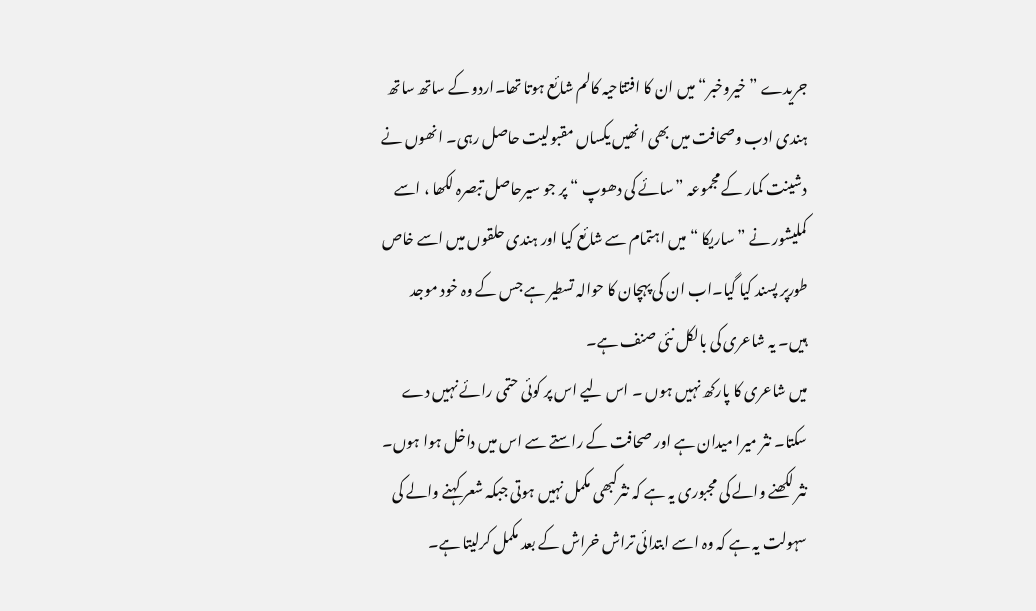جریدے ”خیروخبر“ میں ان کا افتتاحیہ کالم شائع ہوتا تھا۔اردو کے ساتھ ساتھ ہندی ادب وصحافت میں بھی انھیں یکساں مقبولیت حاصل رہی۔ انھوں نے دشینت کمار کے مجموعہ ”سائے کی دھوپ “ پر جو سیرحاصل تبصرہ لکھا ، اسے کملیشور نے ”ساریکا “ میں اہتمام سے شائع کیا اور ہندی حلقوں میں اسے خاص طورپر پسند کیا گیا۔اب ان کی پہچان کا حوالہ تسطیر ہے جس کے وہ خود موجد ہیں۔ یہ شاعری کی بالکل نئی صنف ہے۔
میں شاعری کا پارکھ نہیں ہوں ۔ اس لیے اس پر کوئی حتمی رائے نہیں دے سکتا۔ نثر میرا میدان ہے اور صحافت کے راستے سے اس میں داخل ہوا ہوں۔ نثر لکھنے والے کی مجبوری یہ ہے کہ نثرکبھی مکمل نہیں ہوتی جبکہ شعر کہنے والے کی سہولت یہ ہے کہ وہ اسے ابتدائی تراش خراش کے بعد مکمل کرلیتا ہے۔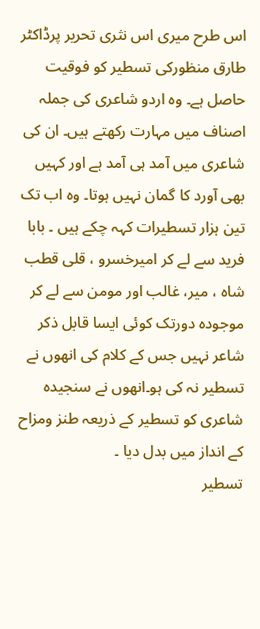اس طرح میری اس نثری تحریر پرڈاکٹر طارق منظورکی تسطیر کو فوقیت حاصل ہے۔ وہ اردو شاعری کی جملہ اصناف میں مہارت رکھتے ہیں۔ ان کی شاعری میں آمد ہی آمد ہے اور کہیں بھی آورد کا گمان نہیں ہوتا۔ وہ اب تک تین ہزار تسطیرات کہہ چکے ہیں ۔ بابا فرید سے لے کر امیرخسرو ، قلی قطب شاہ ، میر، غالب اور مومن سے لے کر موجودہ دورتک کوئی ایسا قابل ذکر شاعر نہیں جس کے کلام کی انھوں نے تسطیر نہ کی ہو۔انھوں نے سنجیدہ شاعری کو تسطیر کے ذریعہ طنز ومزاح کے انداز میں بدل دیا ۔
تسطیر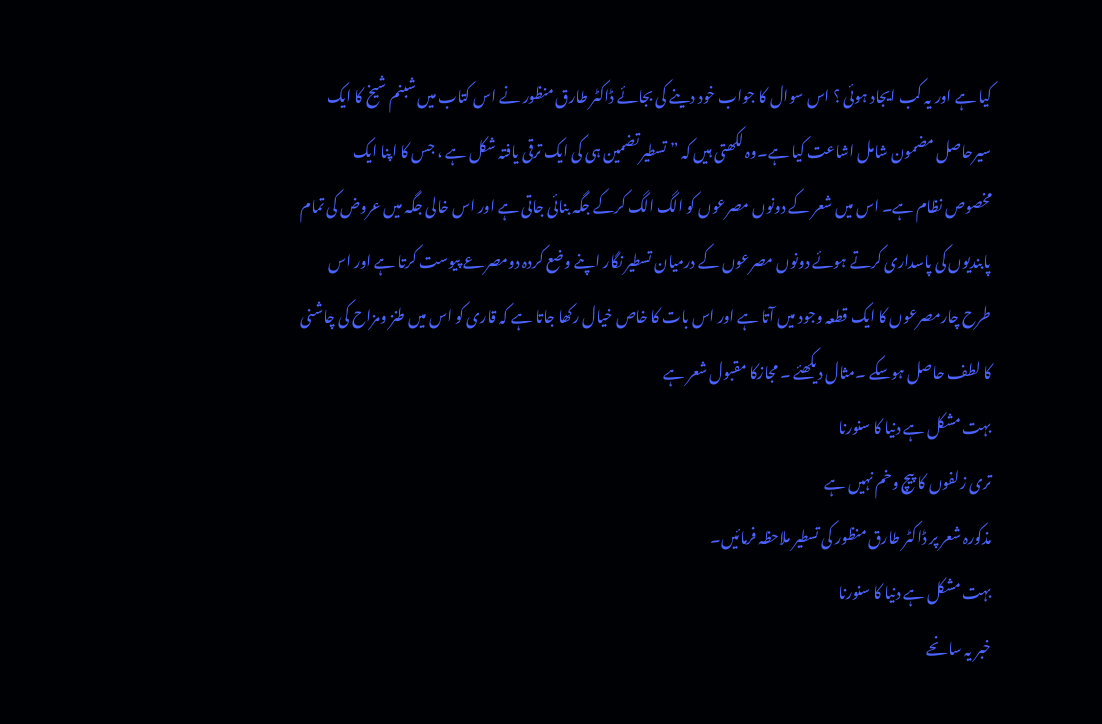کیا ہے اور یہ کب ایجاد ہوئی ؟ اس سوال کا جواب خود دینے کی بجائے ڈاکٹر طارق منظور نے اس کتاب میں شبنم شیخ کا ایک سیرحاصل مضمون شامل اشاعت کیا ہے۔وہ لکھتی ہیں کہ ” تسطیر تضمین ہی کی ایک ترقی یافتہ شکل ہے ، جس کا اپنا ایک مخصوص نظام ہے۔ اس میں شعر کے دونوں مصرعوں کو الگ الگ کرکے جگہ بنائی جاتی ہے اور اس خالی جگہ میں عروض کی تمام پابندیوں کی پاسداری کرتے ہوئے دونوں مصرعوں کے درمیان تسطیر نگار اپنے وضع کردہ دومصرعے پیوست کرتا ہے اور اس طرح چارمصرعوں کا ایک قطعہ وجود میں آتا ہے اور اس بات کا خاص خیال رکھا جاتا ہے کہ قاری کو اس میں طنز ومزاح کی چاشنی کا لطف حاصل ہوسکے ۔مثال دیکھئے ۔ مجازکا مقبول شعر ہے
بہت مشکل ہے دنیا کا سنورنا
تری زلفوں کا پیچ وخم نہیں ہے
مذکورہ شعر پر ڈاکٹر طارق منظور کی تسطیر ملاحظہ فرمائیں۔
بہت مشکل ہے دنیا کا سنورنا
خبر یہ سانحے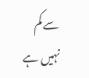سے کم نہیں ہے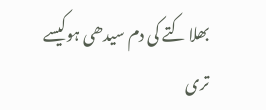بھلا کتے کی دم سیدھی ہوکیسے
تری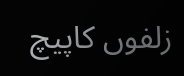زلفوں کاپیچ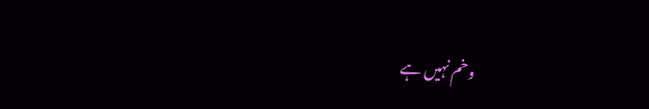وخم نہیں ہے